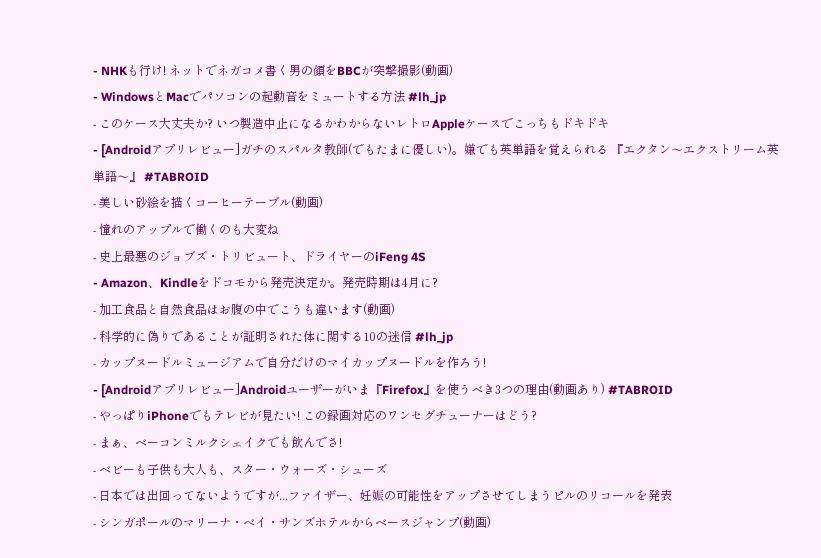- NHKも行け! ネットでネガコメ書く男の顔をBBCが突撃撮影(動画)
- WindowsとMacでパソコンの起動音をミュートする方法 #lh_jp
- このケース大丈夫か? いつ製造中止になるかわからないレトロAppleケースでこっちもドキドキ
- [Androidアプリレビュー]ガチのスパルタ教師(でもたまに優しい)。嫌でも英単語を覚えられる 『エクタン〜エクストリーム英単語〜』 #TABROID
- 美しい砂絵を描くコーヒーテーブル(動画)
- 憧れのアップルで働くのも大変ね
- 史上最悪のジョブズ・トリビュート、ドライヤーのiFeng 4S
- Amazon、Kindleをドコモから発売決定か。発売時期は4月に?
- 加工食品と自然食品はお腹の中でこうも違います(動画)
- 科学的に偽りであることが証明された体に関する10の迷信 #lh_jp
- カップヌードルミュージアムで自分だけのマイカップヌードルを作ろう!
- [Androidアプリレビュー]Androidユーザーがいま『Firefox』を使うべき3つの理由(動画あり) #TABROID
- やっぱりiPhoneでもテレビが見たい! この録画対応のワンセグチューナーはどう?
- まぁ、ベーコンミルクシェイクでも飲んでさ!
- ベビーも子供も大人も、スター・ウォーズ・シューズ
- 日本では出回ってないようですが...ファイザー、妊娠の可能性をアップさせてしまうピルのリコールを発表
- シンガポールのマリーナ・ベイ・サンズホテルからベースジャンプ(動画)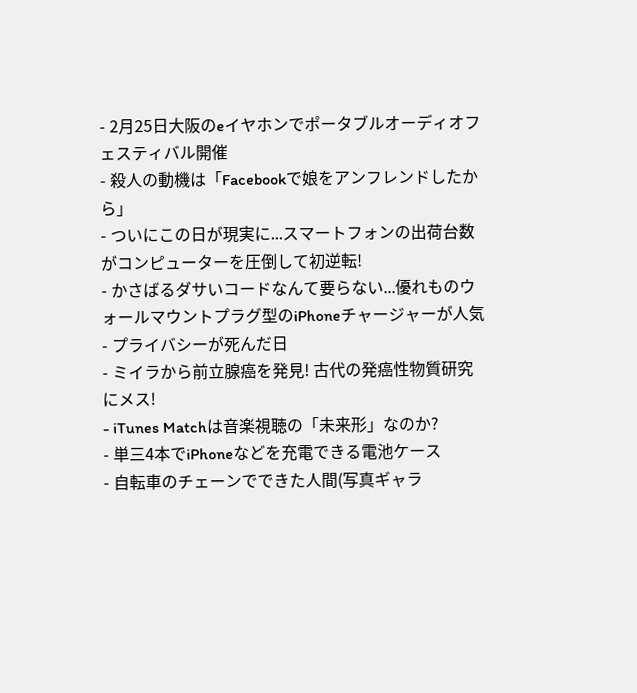- 2月25日大阪のeイヤホンでポータブルオーディオフェスティバル開催
- 殺人の動機は「Facebookで娘をアンフレンドしたから」
- ついにこの日が現実に...スマートフォンの出荷台数がコンピューターを圧倒して初逆転!
- かさばるダサいコードなんて要らない...優れものウォールマウントプラグ型のiPhoneチャージャーが人気
- プライバシーが死んだ日
- ミイラから前立腺癌を発見! 古代の発癌性物質研究にメス!
- iTunes Matchは音楽視聴の「未来形」なのか?
- 単三4本でiPhoneなどを充電できる電池ケース
- 自転車のチェーンでできた人間(写真ギャラ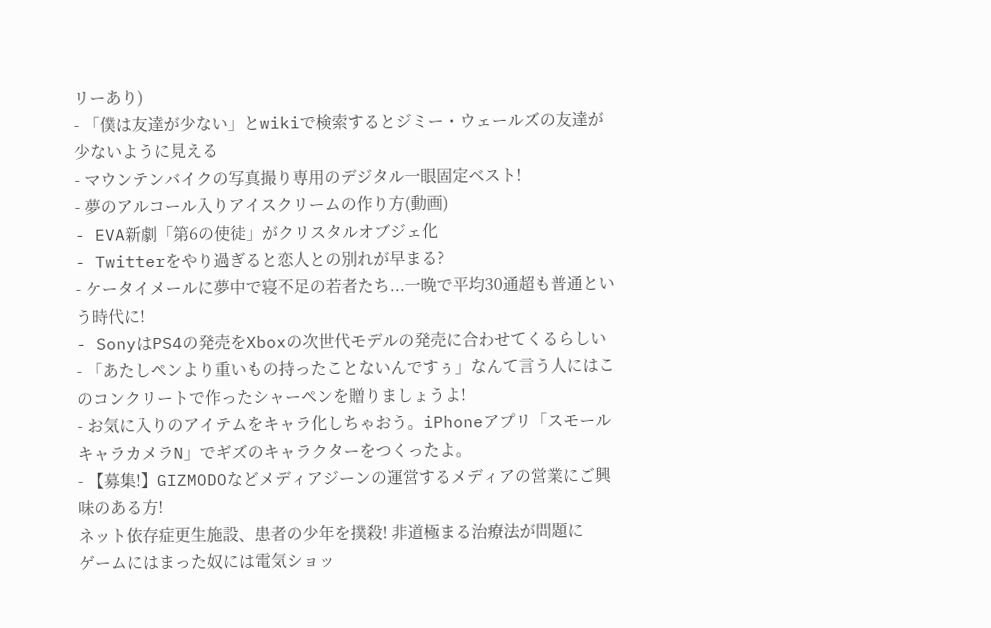リーあり)
- 「僕は友達が少ない」とwikiで検索するとジミー・ウェールズの友達が少ないように見える
- マウンテンバイクの写真撮り専用のデジタル一眼固定ベスト!
- 夢のアルコール入りアイスクリームの作り方(動画)
- EVA新劇「第6の使徒」がクリスタルオブジェ化
- Twitterをやり過ぎると恋人との別れが早まる?
- ケータイメールに夢中で寝不足の若者たち...一晩で平均30通超も普通という時代に!
- SonyはPS4の発売をXboxの次世代モデルの発売に合わせてくるらしい
- 「あたしペンより重いもの持ったことないんですぅ」なんて言う人にはこのコンクリートで作ったシャーペンを贈りましょうよ!
- お気に入りのアイテムをキャラ化しちゃおう。iPhoneアプリ「スモールキャラカメラN」でギズのキャラクターをつくったよ。
- 【募集!】GIZMODOなどメディアジーンの運営するメディアの営業にご興味のある方!
ネット依存症更生施設、患者の少年を撲殺! 非道極まる治療法が問題に
ゲームにはまった奴には電気ショッ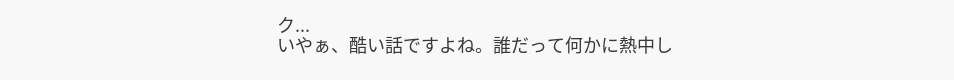ク...
いやぁ、酷い話ですよね。誰だって何かに熱中し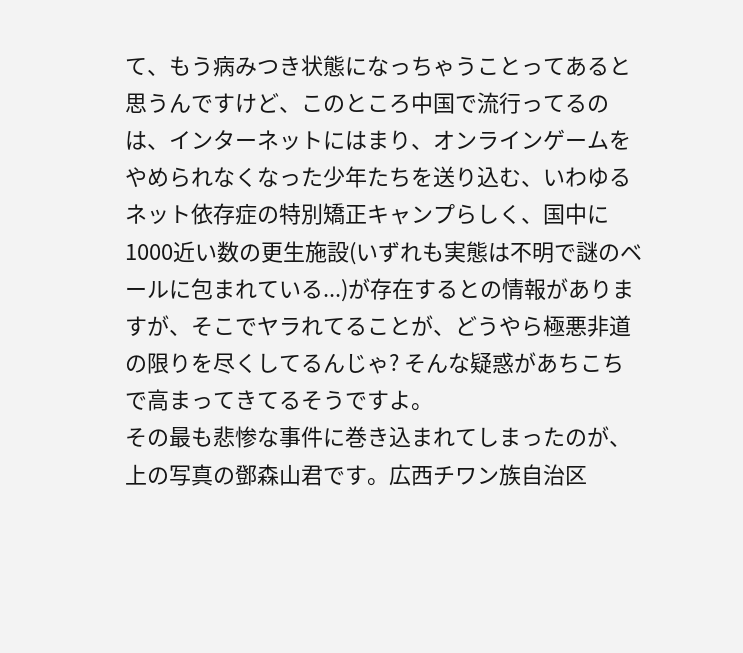て、もう病みつき状態になっちゃうことってあると思うんですけど、このところ中国で流行ってるのは、インターネットにはまり、オンラインゲームをやめられなくなった少年たちを送り込む、いわゆるネット依存症の特別矯正キャンプらしく、国中に1000近い数の更生施設(いずれも実態は不明で謎のベールに包まれている...)が存在するとの情報がありますが、そこでヤラれてることが、どうやら極悪非道の限りを尽くしてるんじゃ? そんな疑惑があちこちで高まってきてるそうですよ。
その最も悲惨な事件に巻き込まれてしまったのが、上の写真の鄧森山君です。広西チワン族自治区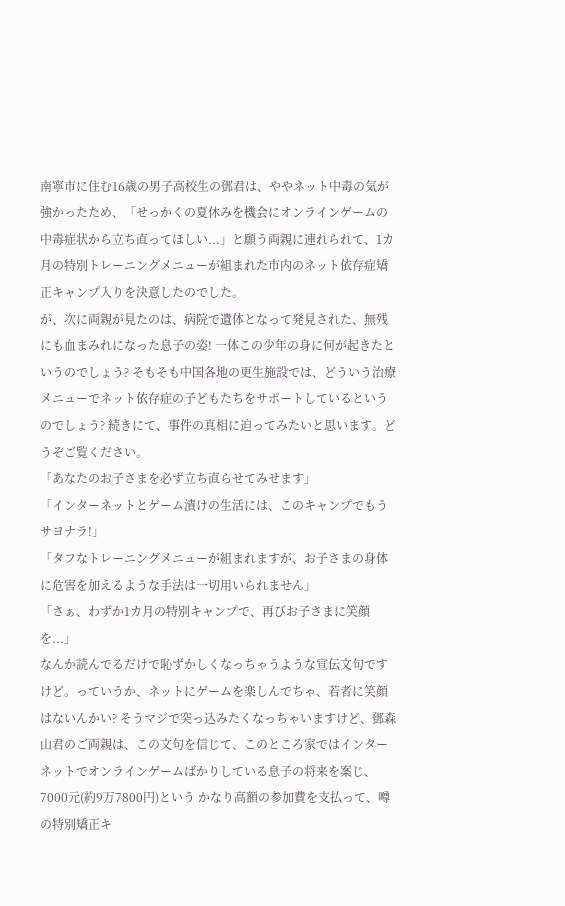南寧市に住む16歳の男子高校生の鄧君は、ややネット中毒の気が強かったため、「せっかくの夏休みを機会にオンラインゲームの中毒症状から立ち直ってほしい...」と願う両親に連れられて、1カ月の特別トレーニングメニューが組まれた市内のネット依存症矯正キャンプ入りを決意したのでした。
が、次に両親が見たのは、病院で遺体となって発見された、無残にも血まみれになった息子の姿! 一体この少年の身に何が起きたというのでしょう? そもそも中国各地の更生施設では、どういう治療メニューでネット依存症の子どもたちをサポートしているというのでしょう? 続きにて、事件の真相に迫ってみたいと思います。どうぞご覧ください。
「あなたのお子さまを必ず立ち直らせてみせます」
「インターネットとゲーム漬けの生活には、このキャンプでもうサヨナラ!」
「タフなトレーニングメニューが組まれますが、お子さまの身体に危害を加えるような手法は一切用いられません」
「さぁ、わずか1カ月の特別キャンプで、再びお子さまに笑顔を...」
なんか読んでるだけで恥ずかしくなっちゃうような宣伝文句ですけど。っていうか、ネットにゲームを楽しんでちゃ、若者に笑顔はないんかい? そうマジで突っ込みたくなっちゃいますけど、鄧森山君のご両親は、この文句を信じて、このところ家ではインターネットでオンラインゲームばかりしている息子の将来を案じ、7000元(約9万7800円)という かなり高額の参加費を支払って、噂の特別矯正キ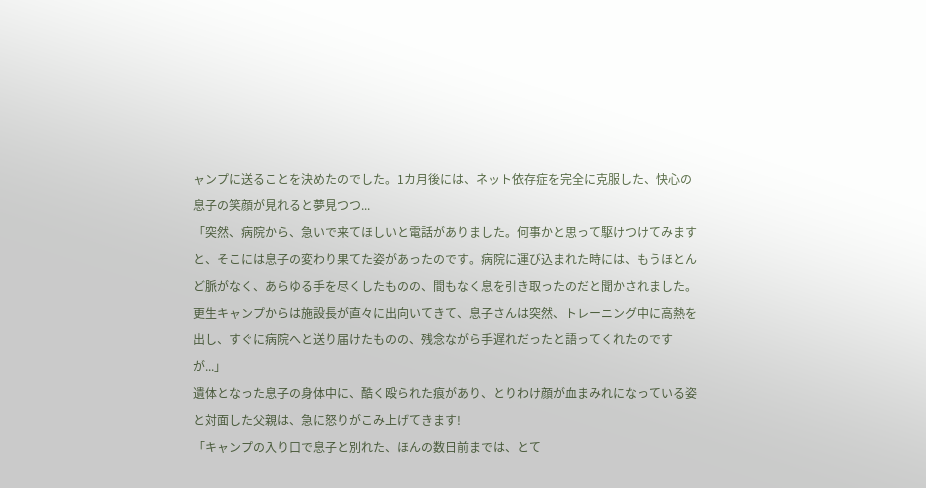ャンプに送ることを決めたのでした。1カ月後には、ネット依存症を完全に克服した、快心の息子の笑顔が見れると夢見つつ...
「突然、病院から、急いで来てほしいと電話がありました。何事かと思って駆けつけてみますと、そこには息子の変わり果てた姿があったのです。病院に運び込まれた時には、もうほとんど脈がなく、あらゆる手を尽くしたものの、間もなく息を引き取ったのだと聞かされました。更生キャンプからは施設長が直々に出向いてきて、息子さんは突然、トレーニング中に高熱を出し、すぐに病院へと送り届けたものの、残念ながら手遅れだったと語ってくれたのですが...」
遺体となった息子の身体中に、酷く殴られた痕があり、とりわけ顔が血まみれになっている姿と対面した父親は、急に怒りがこみ上げてきます!
「キャンプの入り口で息子と別れた、ほんの数日前までは、とて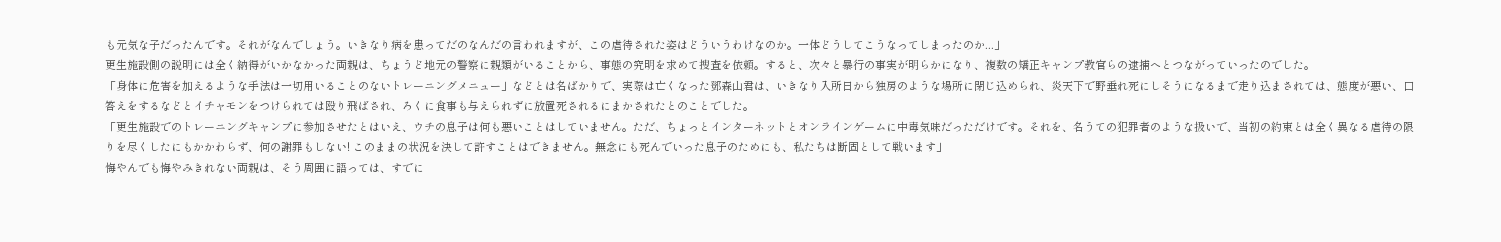も元気な子だったんです。それがなんでしょう。いきなり病を患ってだのなんだの言われますが、この虐待された姿はどういうわけなのか。一体どうしてこうなってしまったのか...」
更生施設側の説明には全く納得がいかなかった両親は、ちょうど地元の警察に親類がいることから、事態の究明を求めて捜査を依頼。すると、次々と暴行の事実が明らかになり、複数の矯正キャンプ教官らの逮捕へとつながっていったのでした。
「身体に危害を加えるような手法は一切用いることのないトレーニングメニュー」などとは名ばかりで、実際は亡くなった鄧森山君は、いきなり入所日から独房のような場所に閉じ込められ、炎天下で野垂れ死にしそうになるまで走り込まされては、態度が悪い、口答えをするなどとイチャモンをつけられては殴り飛ばされ、ろくに食事も与えられずに放置死されるにまかされたとのことでした。
「更生施設でのトレーニングキャンプに参加させたとはいえ、ウチの息子は何も悪いことはしていません。ただ、ちょっとインターネットとオンラインゲームに中毒気味だっただけです。それを、名うての犯罪者のような扱いで、当初の約束とは全く異なる虐待の限りを尽くしたにもかかわらず、何の謝罪もしない! このままの状況を決して許すことはできません。無念にも死んでいった息子のためにも、私たちは断固として戦います」
悔やんでも悔やみきれない両親は、そう周囲に語っては、すでに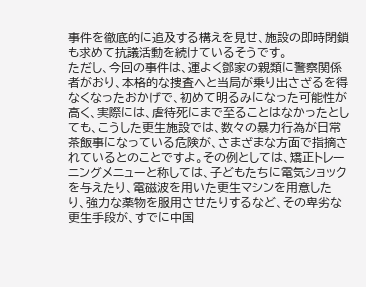事件を徹底的に追及する構えを見せ、施設の即時閉鎖も求めて抗議活動を続けているそうです。
ただし、今回の事件は、運よく鄧家の親類に警察関係者がおり、本格的な捜査へと当局が乗り出さざるを得なくなったおかげで、初めて明るみになった可能性が高く、実際には、虐待死にまで至ることはなかったとしても、こうした更生施設では、数々の暴力行為が日常茶飯事になっている危険が、さまざまな方面で指摘されているとのことですよ。その例としては、矯正トレーニングメニューと称しては、子どもたちに電気ショックを与えたり、電磁波を用いた更生マシンを用意したり、強力な薬物を服用させたりするなど、その卑劣な更生手段が、すでに中国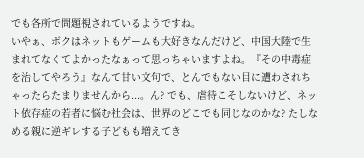でも各所で問題視されているようですね。
いやぁ、ボクはネットもゲームも大好きなんだけど、中国大陸で生まれてなくてよかったなぁって思っちゃいますよね。『その中毒症を治してやろう』なんて甘い文句で、とんでもない目に遭わされちゃったらたまりませんから...。ん? でも、虐待こそしないけど、ネット依存症の若者に悩む社会は、世界のどこでも同じなのかな? たしなめる親に逆ギレする子どもも増えてき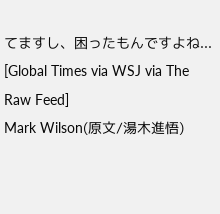てますし、困ったもんですよね...
[Global Times via WSJ via The Raw Feed]
Mark Wilson(原文/湯木進悟)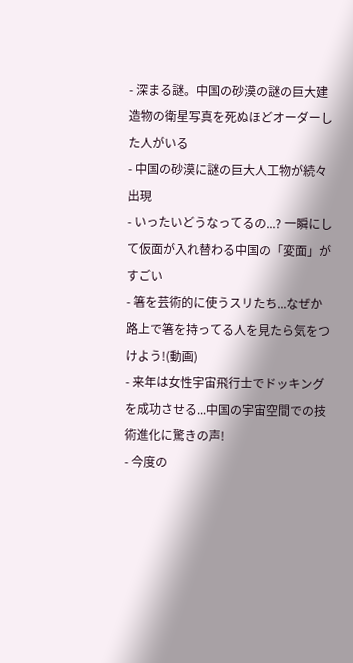- 深まる謎。中国の砂漠の謎の巨大建造物の衛星写真を死ぬほどオーダーした人がいる
- 中国の砂漠に謎の巨大人工物が続々出現
- いったいどうなってるの...? 一瞬にして仮面が入れ替わる中国の「変面」がすごい
- 箸を芸術的に使うスリたち...なぜか路上で箸を持ってる人を見たら気をつけよう!(動画)
- 来年は女性宇宙飛行士でドッキングを成功させる...中国の宇宙空間での技術進化に驚きの声!
- 今度の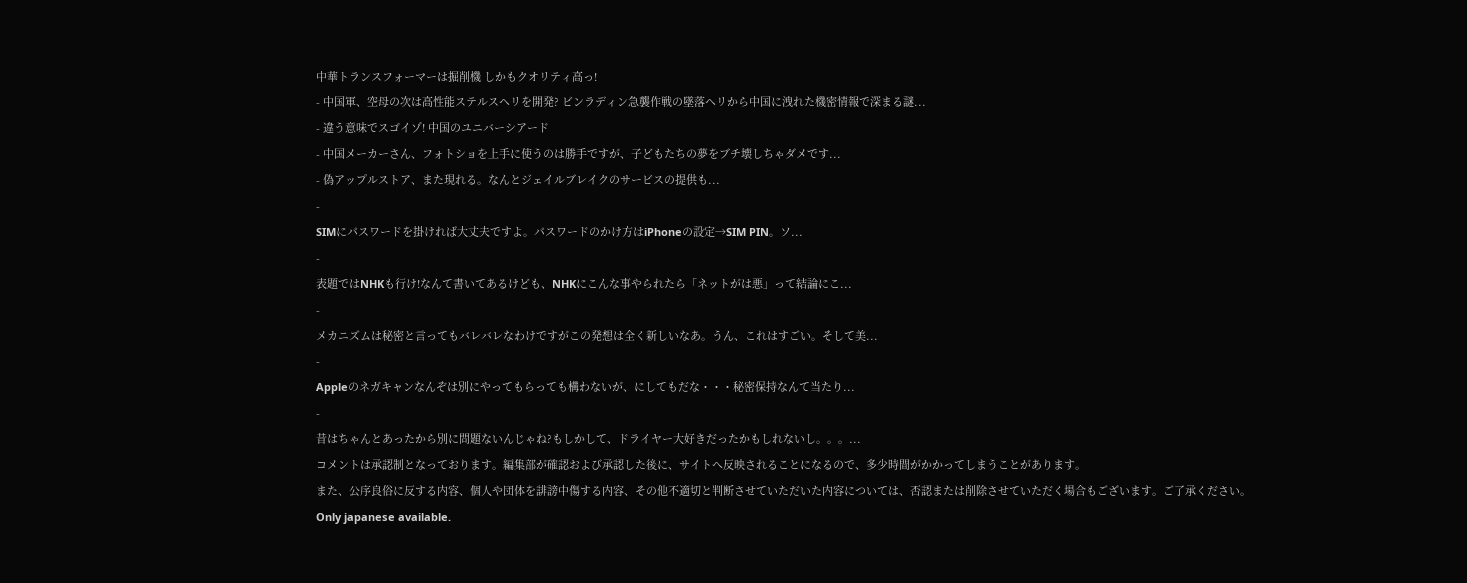中華トランスフォーマーは掘削機 しかもクオリティ高っ!
- 中国軍、空母の次は高性能ステルスヘリを開発? ビンラディン急襲作戦の墜落ヘリから中国に洩れた機密情報で深まる謎...
- 違う意味でスゴイゾ! 中国のユニバーシアード
- 中国メーカーさん、フォトショを上手に使うのは勝手ですが、子どもたちの夢をブチ壊しちゃダメです...
- 偽アップルストア、また現れる。なんとジェイルブレイクのサービスの提供も...
-
SIMにパスワードを掛ければ大丈夫ですよ。パスワードのかけ方はiPhoneの設定→SIM PIN。ソ...
-
表題ではNHKも行け!なんて書いてあるけども、NHKにこんな事やられたら「ネットがは悪」って結論にこ...
-
メカニズムは秘密と言ってもバレバレなわけですがこの発想は全く新しいなあ。うん、これはすごい。そして美...
-
Appleのネガキャンなんぞは別にやってもらっても構わないが、にしてもだな・・・秘密保持なんて当たり...
-
昔はちゃんとあったから別に問題ないんじゃね?もしかして、ドライヤー大好きだったかもしれないし。。。...
コメントは承認制となっております。編集部が確認および承認した後に、サイトへ反映されることになるので、多少時間がかかってしまうことがあります。
また、公序良俗に反する内容、個人や団体を誹謗中傷する内容、その他不適切と判断させていただいた内容については、否認または削除させていただく場合もございます。ご了承ください。
Only japanese available.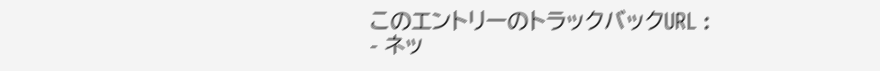このエントリーのトラックバックURL :
- ネッ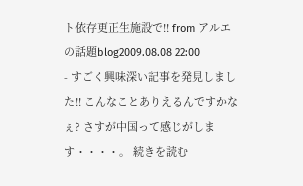ト依存更正生施設で!! from アルエの話題blog2009.08.08 22:00
- すごく興味深い記事を発見しました!! こんなことありえるんですかなぇ? さすが中国って感じがします・・・・。 続きを読む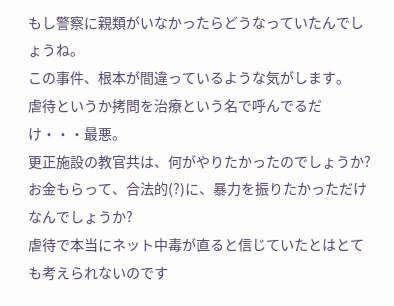もし警察に親類がいなかったらどうなっていたんでしょうね。
この事件、根本が間違っているような気がします。
虐待というか拷問を治療という名で呼んでるだけ・・・最悪。
更正施設の教官共は、何がやりたかったのでしょうか?
お金もらって、合法的(?)に、暴力を振りたかっただけなんでしょうか?
虐待で本当にネット中毒が直ると信じていたとはとても考えられないのです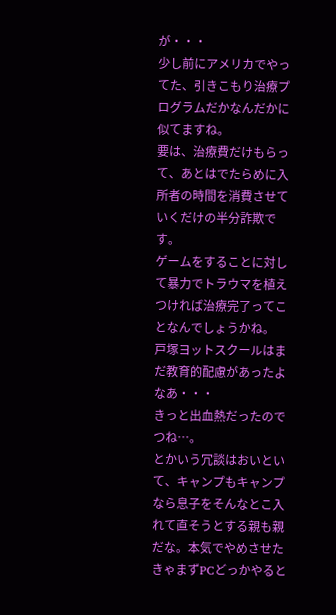が・・・
少し前にアメリカでやってた、引きこもり治療プログラムだかなんだかに似てますね。
要は、治療費だけもらって、あとはでたらめに入所者の時間を消費させていくだけの半分詐欺です。
ゲームをすることに対して暴力でトラウマを植えつければ治療完了ってことなんでしょうかね。
戸塚ヨットスクールはまだ教育的配慮があったよなあ・・・
きっと出血熱だったのでつね…。
とかいう冗談はおいといて、キャンプもキャンプなら息子をそんなとこ入れて直そうとする親も親だな。本気でやめさせたきゃまずPCどっかやると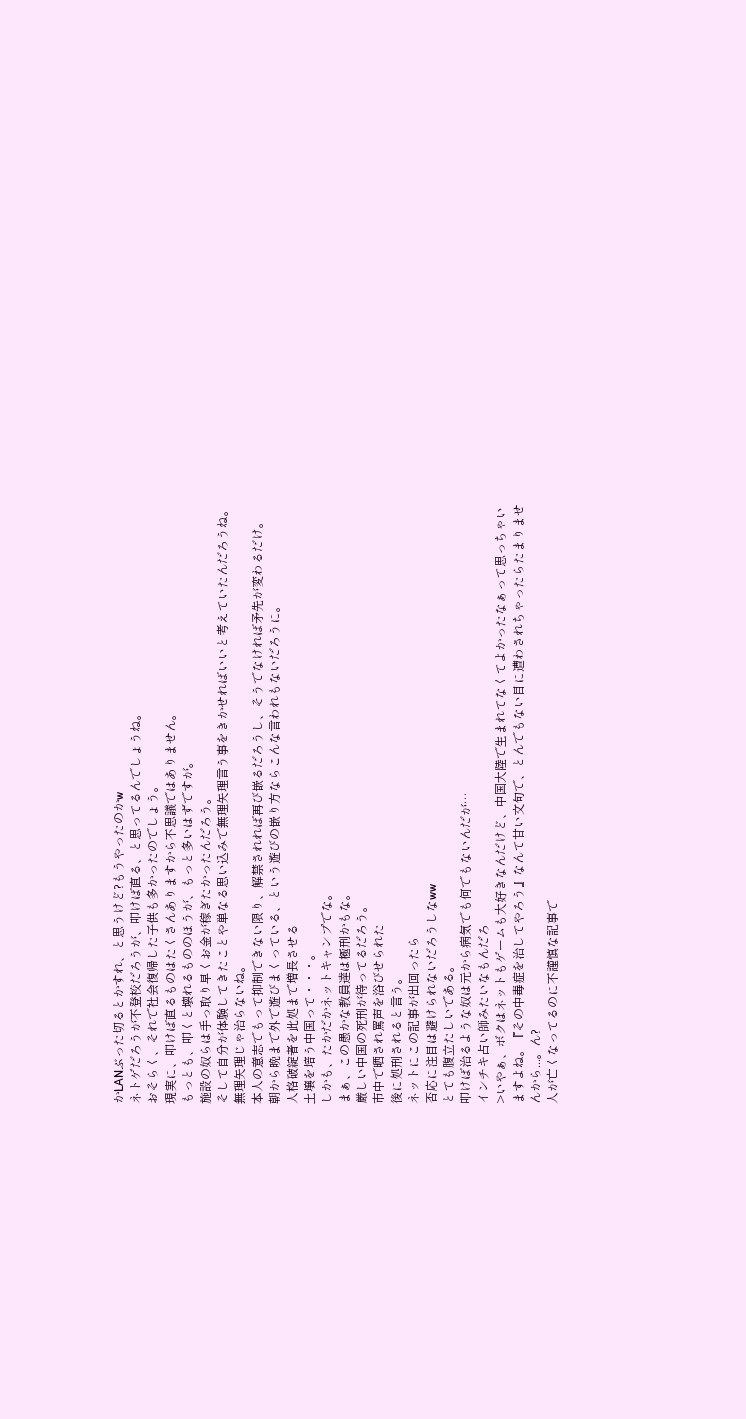かLANぶった切るとかすれ、と思うけど?もうやったのかw
ネトゲだろうが不登校だろうが、叩けば直る、と思ってるんでしょうね。
おそらく、それで社会復帰した子供も多かったのでしょう。
現実に、叩けば直るものはたくさんありますから不思議ではありません。
もっとも、叩くと壊れるもののほうが、もっと多いはずですが。
施設の奴らは手っ取り早くお金が稼ぎたかったんだろう。
そして自分が体験してきたことや単なる思い込みで無理矢理言う事をきかせればいいと考えていたんだろうね。
無理矢理じゃ治らないね。
本人の意志でもって抑制できない限り、解禁されれば再び嵌るだろうし、そうでなければ矛先が変わるだけ。
朝から晩まで外で遊びまくっている、という遊びの嵌り方ならこんな言われもないだろうに。
人格破綻者を此処まで増長させる
土壌を培う中国って・・・。
しかも、たかだかネットキャンプでな。
まぁ、この愚かな教員達は極刑かもな。
厳しい中国の死刑が待ってるだろう。
市中で晒され罵声を浴びせられた
後に処刑されると言う。
ネットにこの記事が出回ったら
否応に注目は避けられないだろうしなww
とても腹立たしいである。
叩けば治るような奴は元から病気でも何でもないんだが…
インチキ占い師みたいなもんだろ
>いやぁ、ボクはネットもゲームも大好きなんだけど、中国大陸で生まれてなくてよかったなぁって思っちゃいますよね。『その中毒症を治してやろう』なんて甘い文句で、とんでもない目に遭わされちゃったらたまりませんから...。ん?
人が亡くなってるのに不謹慎な記事で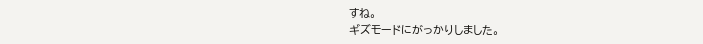すね。
ギズモードにがっかりしました。